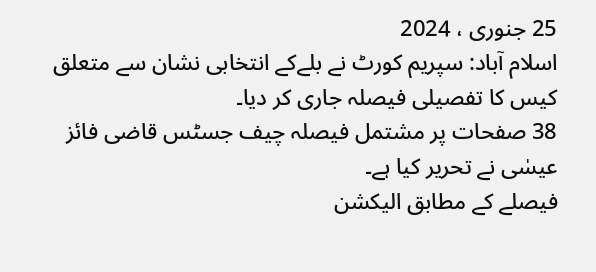25 جنوری ، 2024
اسلام آباد: سپریم کورٹ نے بلےکے انتخابی نشان سے متعلق کیس کا تفصیلی فیصلہ جاری کر دیا۔
38 صفحات پر مشتمل فیصلہ چیف جسٹس قاضی فائز عیسٰی نے تحریر کیا ہے۔
فیصلے کے مطابق الیکشن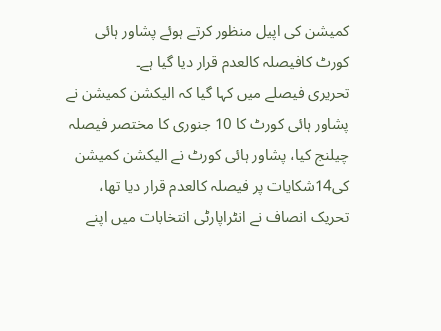کمیشن کی اپیل منظور کرتے ہوئے پشاور ہائی کورٹ کافیصلہ کالعدم قرار دیا گیا ہے۔
تحریری فیصلے میں کہا گیا کہ الیکشن کمیشن نے پشاور ہائی کورٹ کا 10 جنوری کا مختصر فیصلہ چیلنج کیا، پشاور ہائی کورٹ نے الیکشن کمیشن کی14شکایات پر فیصلہ کالعدم قرار دیا تھا، تحریک انصاف نے انٹراپارٹی انتخابات میں اپنے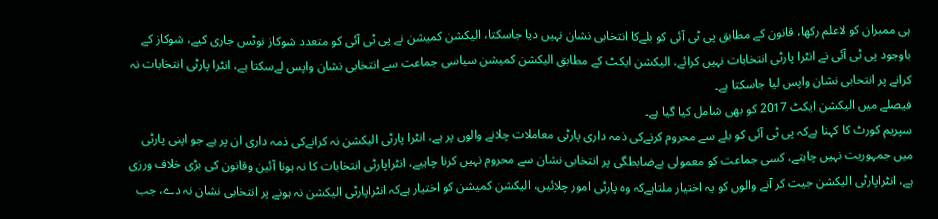ہی ممبران کو لاعلم رکھا، قانون کے مطابق پی ٹی آئی کو بلےکا انتخابی نشان نہیں دیا جاسکتا، الیکشن کمیشن نے پی ٹی آئی کو متعدد شوکاز نوٹس جاری کیے، شوکاز کے باوجود پی ٹی آئی نے انٹرا پارٹی انتخابات نہیں کرائے، الیکشن ایکٹ کے مطابق الیکشن کمیشن سیاسی جماعت سے انتخابی نشان واپس لےسکتا ہے، انٹرا پارٹی انتخابات نہ کرانے پر انتحابی نشان واپس لیا جاسکتا ہے۔
فیصلے میں الیکشن ایکٹ 2017 کو بھی شامل کیا گیا ہے۔
سپریم کورٹ کا کہنا ہےکہ پی ٹی آئی کو بلے سے محروم کرنےکی ذمہ داری پارٹی معاملات چلانے والوں پر ہے، انٹرا پارٹی الیکشن نہ کرانےکی ذمہ داری ان پر ہے جو اپنی پارٹی میں جمہوریت نہیں چاہتے، کسی جماعت کو معمولی بےضابطگی پر انتخابی نشان سے محروم نہیں کرنا چاہیے، انٹراپارٹی انتخابات کا نہ ہونا آئین وقانون کی بڑی خلاف ورزی ہے، انٹراپارٹی الیکشن جیت کر آنے والوں کو یہ اختیار ملتاہےکہ وہ پارٹی امور چلائیں، الیکشن کمیشن کو اختیار ہےکہ انٹراپارٹی الیکشن نہ ہونے پر انتخابی نشان نہ دے، جب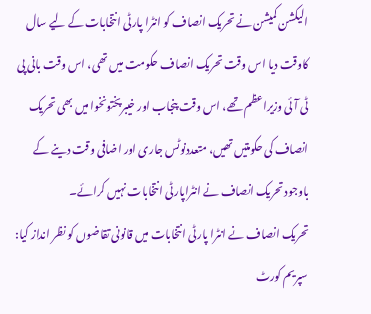الیکشن کمیشن نے تحریک انصاف کو انٹرا پارٹی انتخابات کے لیے سال کاوقت دیا اس وقت تحریک انصاف حکومت میں تھی، اس وقت بانی پی ٹی آئی وزیراعظم تھے، اس وقت پنجاب اور خیبرپختونخوا میں بھی تحریک انصاف کی حکومتیں تھیں، متعددنوٹس جاری اور اضافی وقت دینے کے باوجود تحریک انصاف نے انٹراپارٹی انتخابات نہیں کرائے۔
تحریک انصاف نے انٹرا پارٹی انتخابات میں قانونی تقاضوں کو نظر انداز کیا: سپریم کورٹ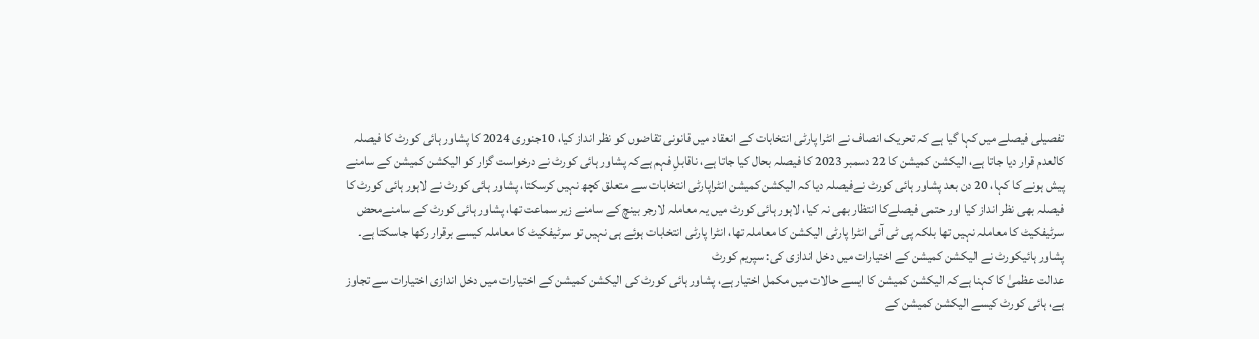تفصیلی فیصلے میں کہا گیا ہے کہ تحریک انصاف نے انٹرا پارٹی انتخابات کے انعقاد میں قانونی تقاضوں کو نظر انداز کیا، 10جنوری 2024 کا پشاور ہائی کورٹ کا فیصلہ کالعدم قرار دیا جاتا ہے، الیکشن کمیشن کا 22 دسمبر 2023 کا فیصلہ بحال کیا جاتا ہے، ناقابلِ فہم ہےکہ پشاور ہائی کورٹ نے درخواست گزار کو الیکشن کمیشن کے سامنے پیش ہونے کا کہا، 20 دن بعد پشاور ہائی کورٹ نےفیصلہ دیا کہ الیکشن کمیشن انٹراپارٹی انتخابات سے متعلق کچھ نہیں کرسکتا، پشاور ہائی کورٹ نے لاہور ہائی کورٹ کا فیصلہ بھی نظر انداز کیا اور حتمی فیصلےکا انتظار بھی نہ کیا، لاہور ہائی کورٹ میں یہ معاملہ لارجر بینچ کے سامنے زیر سماعت تھا، پشاور ہائی کورٹ کے سامنےمحض سرٹیفکیٹ کا معاملہ نہیں تھا بلکہ پی ٹی آئی انٹرا پارٹی الیکشن کا معاملہ تھا، انٹرا پارٹی انتخابات ہوئے ہی نہیں تو سرٹیفکیٹ کا معاملہ کیسے برقرار رکھا جاسکتا ہے۔
پشاور ہائیکورٹ نے الیکشن کمیشن کے اختیارات میں دخل اندازی کی: سپریم کورٹ
عدالت عظمیٰ کا کہنا ہےکہ الیکشن کمیشن کا ایسے حالات میں مکمل اختیار ہے، پشاور ہائی کورٹ کی الیکشن کمیشن کے اختیارات میں دخل اندازی اختیارات سے تجاوز ہے، ہائی کورٹ کیسے الیکشن کمیشن کے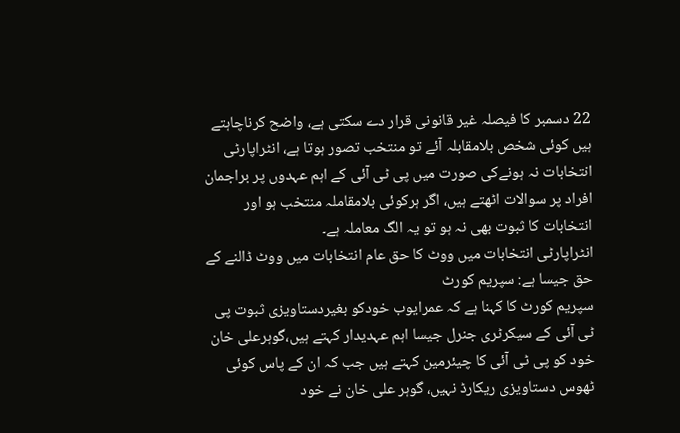22 دسمبر کا فیصلہ غیر قانونی قرار دے سکتی ہے، واضح کرناچاہتے ہیں کوئی شخص بلامقابلہ آئے تو منتخب تصور ہوتا ہے، انٹراپارٹی انتخابات نہ ہونےکی صورت میں پی ٹی آئی کے اہم عہدوں پر براجمان افراد پر سوالات اٹھتے ہیں، اگر ہرکوئی بلامقاملہ منتخب ہو اور انتخابات کا ثبوت بھی نہ ہو تو یہ الگ معاملہ ہے۔
انٹراپارٹی انتخابات میں ووٹ کا حق عام انتخابات میں ووٹ ڈالنے کے حق جیسا ہے: سپریم کورٹ
سپریم کورٹ کا کہنا ہے کہ عمرایوب خودکو بغیردستاویزی ثبوت پی ٹی آئی کے سیکرٹری جنرل جیسا اہم عہدیدار کہتے ہیں،گوہرعلی خان خود کو پی ٹی آئی کا چیئرمین کہتے ہیں جب کہ ان کے پاس کوئی ٹھوس دستاویزی ریکارڈ نہیں، گوہر علی خان نے خود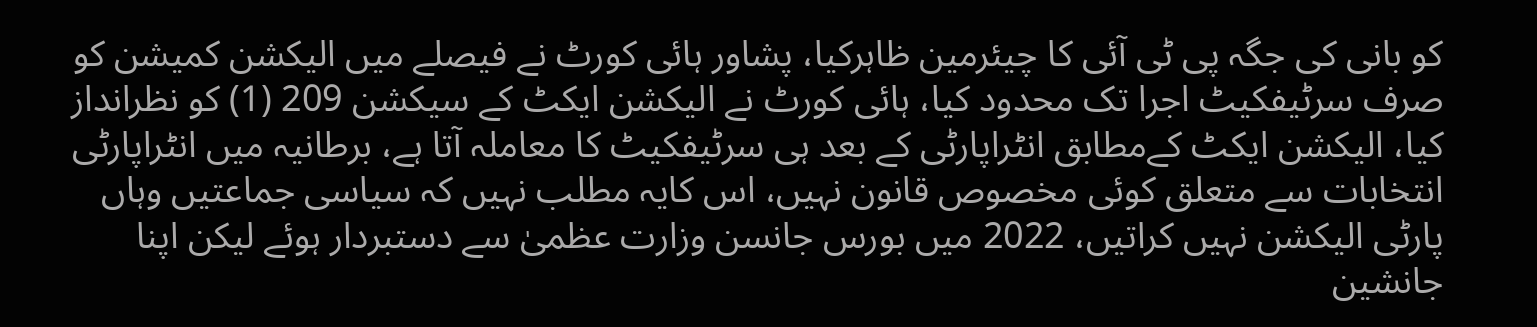کو بانی کی جگہ پی ٹی آئی کا چیئرمین ظاہرکیا، پشاور ہائی کورٹ نے فیصلے میں الیکشن کمیشن کو صرف سرٹیفکیٹ اجرا تک محدود کیا، ہائی کورٹ نے الیکشن ایکٹ کے سیکشن 209 (1) کو نظرانداز کیا، الیکشن ایکٹ کےمطابق انٹراپارٹی کے بعد ہی سرٹیفکیٹ کا معاملہ آتا ہے، برطانیہ میں انٹراپارٹی انتخابات سے متعلق کوئی مخصوص قانون نہیں، اس کایہ مطلب نہیں کہ سیاسی جماعتیں وہاں پارٹی الیکشن نہیں کراتیں، 2022 میں بورس جانسن وزارت عظمیٰ سے دستبردار ہوئے لیکن اپنا جانشین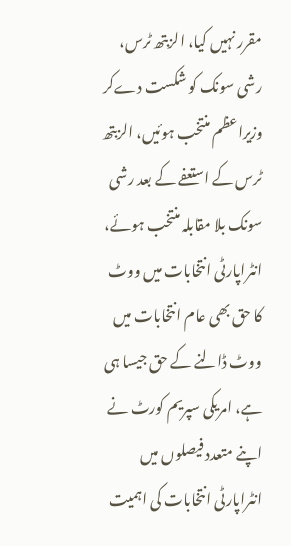مقرر نہیں کیا، الزبتھ ٹرس، رشی سونک کو شکست دےکر وزیراعظم منتخب ہوئیں، الزبتھ ٹرس کے استعفے کے بعد رشی سونک بلا مقابلہ منتخب ہوئے، انٹراپارٹی انتخابات میں ووٹ کا حق بھی عام انتخابات میں ووٹ ڈالنے کے حق جیسا ہی ہے، امریکی سپریم کورٹ نے اپنے متعدد فیصلوں میں انٹراپارٹی انتخابات کی اہمیت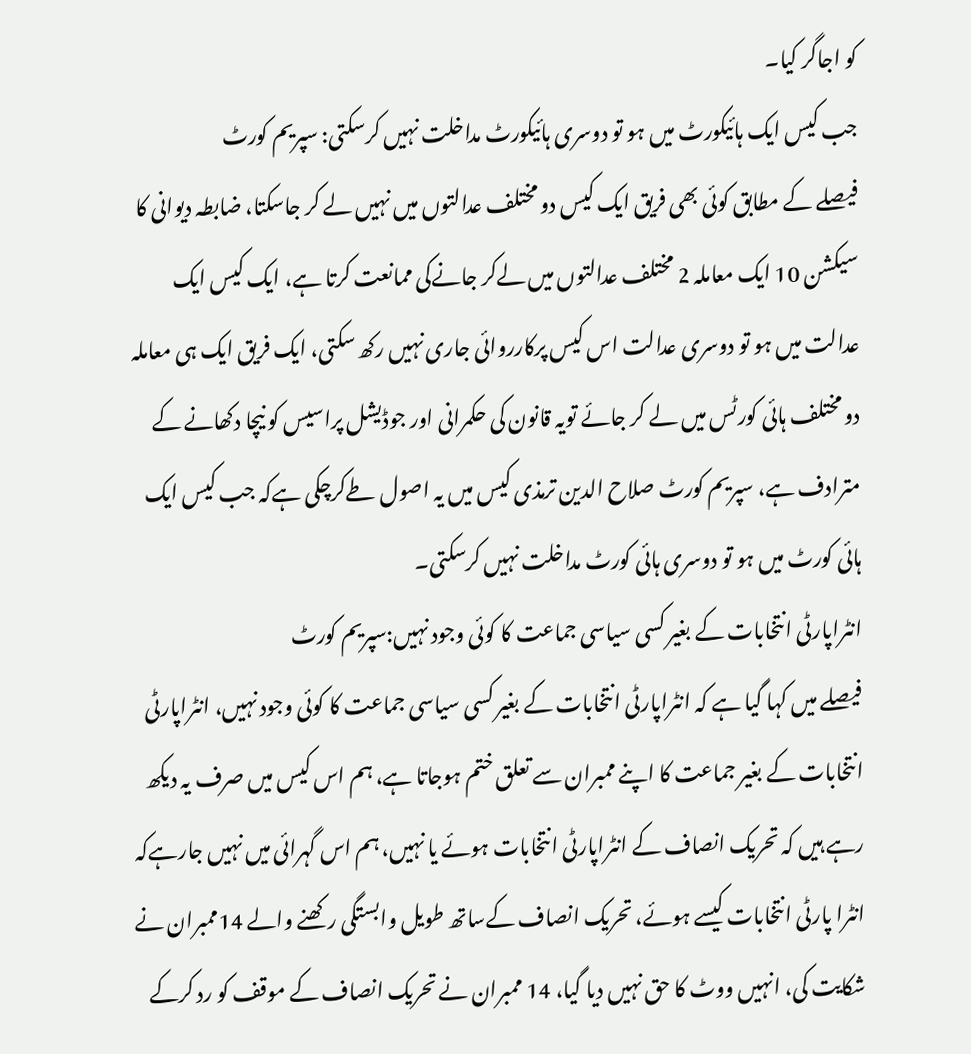کو اجاگر کیا۔
جب کیس ایک ہائیکورٹ میں ہو تو دوسری ہائیکورٹ مداخلت نہیں کرسکتی: سپریم کورٹ
فیصلے کے مطابق کوئی بھی فریق ایک کیس دو مختلف عدالتوں میں نہیں لے کر جاسکتا، ضابطہ دیوانی کا سیکشن 10 ایک معاملہ 2 مختلف عدالتوں میں لےکر جانےکی ممانعت کرتا ہے، ایک کیس ایک عدالت میں ہو تو دوسری عدالت اس کیس پرکارروائی جاری نہیں رکھ سکتی، ایک فریق ایک ہی معاملہ دو مختلف ہائی کورٹس میں لے کر جائے تویہ قانون کی حکمرانی اور جوڈیشل پراسیس کو نیچا دکھانے کے مترادف ہے، سپریم کورٹ صلاح الدین ترمذی کیس میں یہ اصول طےکرچکی ہےکہ جب کیس ایک ہائی کورٹ میں ہو تو دوسری ہائی کورٹ مداخلت نہیں کرسکتی۔
انٹراپارٹی انتخابات کے بغیر کسی سیاسی جماعت کا کوئی وجود نہیں:سپریم کورٹ
فیصلے میں کہا گیا ہے کہ انٹراپارٹی انتخابات کے بغیر کسی سیاسی جماعت کا کوئی وجود نہیں، انٹراپارٹی انتخابات کے بغیر جماعت کا اپنے ممبران سے تعلق ختم ہوجاتا ہے، ہم اس کیس میں صرف یہ دیکھ رہے ہیں کہ تحریک انصاف کے انٹراپارٹی انتخابات ہوئے یا نہیں، ہم اس گہرائی میں نہیں جارہےکہ انٹرا پارٹی انتخابات کیسے ہوئے، تحریک انصاف کےساتھ طویل وابستگی رکھنے والے 14ممبران نے شکایت کی، انہیں ووٹ کا حق نہیں دیا گیا، 14 ممبران نے تحریک انصاف کے موقف کو رد کرکے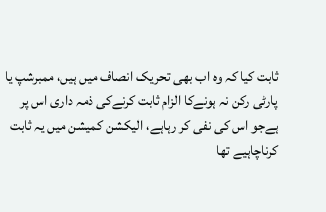ثابت کیا کہ وہ اب بھی تحریک انصاف میں ہیں، ممبرشپ یا پارٹی رکن نہ ہونےکا الزام ثابت کرنےکی ذمہ داری اس پر ہےجو اس کی نفی کر رہاہے، الیکشن کمیشن میں یہ ثابت کرناچاہیے تھا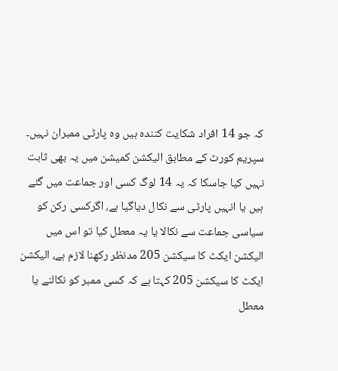کہ جو 14 افراد شکایت کنندہ ہیں وہ پارٹی ممبران نہیں۔
سپریم کورٹ کے مطابق الیکشن کمیشن میں یہ بھی ثابت نہیں کیا جاسکا کہ یہ 14 لوگ کسی اور جماعت میں گئے ہیں یا انہیں پارٹی سے نکال دیاگیا ہے، اگرکسی رکن کو سیاسی جماعت سے نکالا یا یہ معطل کیا تو اس میں الیکشن ایکٹ کا سیکشن 205 مدنظر رکھنا لازم ہے، الیکشن ایکٹ کا سیکشن 205 کہتا ہے کہ کسی ممبر کو نکالنے یا معطل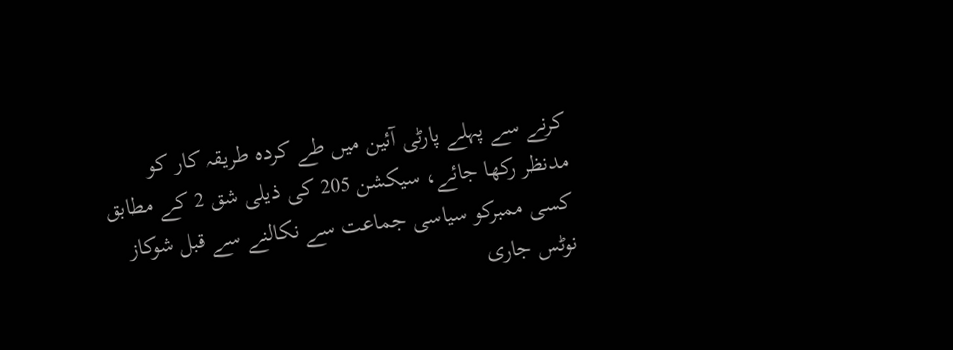کرنے سے پہلے پارٹی آئین میں طے کردہ طریقہ کار کو مدنظر رکھا جائے، سیکشن 205 کی ذیلی شق 2 کے مطابق کسی ممبرکو سیاسی جماعت سے نکالنے سے قبل شوکاز نوٹس جاری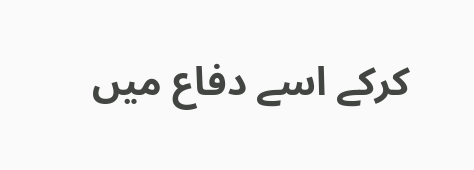کرکے اسے دفاع میں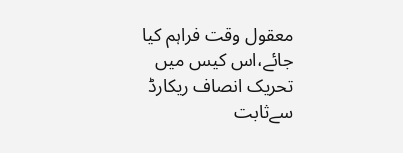معقول وقت فراہم کیا جائے،اس کیس میں تحریک انصاف ریکارڈ سےثابت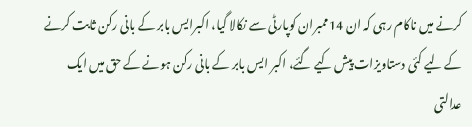کرنے میں ناکام رہی کہ ان 14ممبران کوپارٹی سے نکالا گیا، اکبرایس بابر کے بانی رکن ثابت کرنے کے لیے کئی دستاویزات پیش کیے گئے، اکبر ایس بابر کے بانی رکن ہونے کے حق میں ایک عدالتی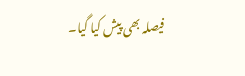فیصلہ بھی پیش کیا گیا۔